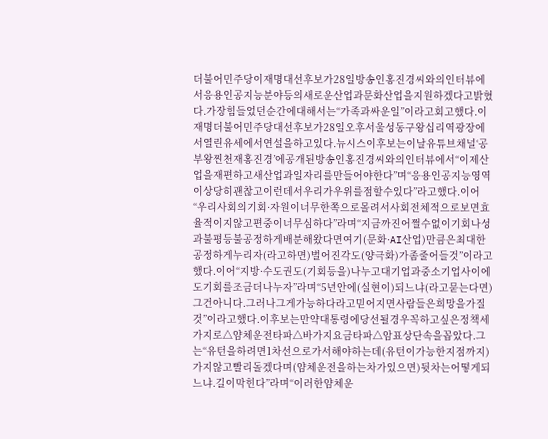더불어민주당이재명대선후보가28일방송인홍진경씨와의인터뷰에서응용인공지능분야등의새로운산업과문화산업을지원하겠다고밝혔다.가장힘들었던순간에대해서는“가족과싸운일”이라고회고했다.이재명더불어민주당대선후보가28일오후서울성동구왕십리역광장에서열린유세에서연설을하고있다.뉴시스이후보는이날유튜브채널‘공부왕찐천재홍진경’에공개된방송인홍진경씨와의인터뷰에서“이제산업을재편하고새산업과일자리를만들어야한다”며“응용인공지능영역이상당히괜찮고이런데서우리가우위를점할수있다”라고했다.이어“우리사회의기회·자원이너무한쪽으로몰려서사회전체적으로보면효율적이지않고편중이너무심하다”라며“지금까진어쩔수없이기회나성과불평등불공정하게배분해왔다면여기(문화·AI산업)만큼은최대한공정하게누리자(라고하면)벌어진각도(양극화)가좀줄어들것”이라고했다.이어“지방·수도권도(기회등을)나누고대기업과중소기업사이에도기회를조금더나누자”라며“5년안에(실현이)되느냐(라고묻는다면)그건아니다.그러나그게가능하다라고믿어지면사람들은희망을가질것”이라고했다.이후보는만약대통령에당선될경우꼭하고싶은정책세가지로△얌체운전타파△바가지요금타파△암표상단속을꼽았다.그는“유턴을하려면1차선으로가서해야하는데(유턴이가능한지점까지)가지않고빨리돌겠다며(얌체운전을하는차가있으면)뒷차는어떻게되느냐.길이막힌다”라며“이러한얌체운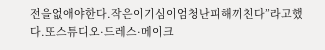전을없애야한다.작은이기심이엄청난피해끼친다”라고했다.또스튜디오·드레스·메이크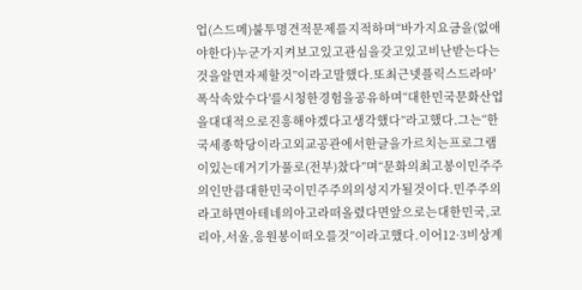업(스드메)불투명견적문제를지적하며“바가지요금을(없애야한다)누군가지켜보고있고관심을갖고있고비난받는다는것을알면자제할것”이라고말했다.또최근넷플릭스드라마'폭삭속았수다'를시청한경험을공유하며“대한민국문화산업을대대적으로진흥해야겠다고생각했다”라고했다.그는“한국세종학당이라고외교공관에서한글을가르치는프로그램이있는데거기가풀로(전부)찼다”며“문화의최고봉이민주주의인만큼대한민국이민주주의의성지가될것이다.민주주의라고하면아테네의아고라떠올렸다면앞으로는대한민국,코리아,서울,응원봉이떠오를것”이라고했다.이어12·3비상계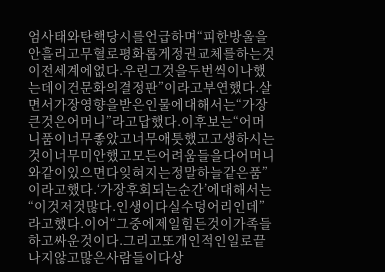엄사태와탄핵당시를언급하며“피한방울을안흘리고무혈로평화롭게정권교체를하는것이전세계에없다.우린그것을두번씩이나했는데이건문화의결정판”이라고부연했다.살면서가장영향을받은인물에대해서는“가장큰것은어머니”라고답했다.이후보는“어머니품이너무좋았고너무애틋했고고생하시는것이너무미안했고모든어려움들을다어머니와같이있으면다잊혀지는정말하늘같은품”이라고했다.‘가장후회되는순간’에대해서는“이것저것많다.인생이다실수덩어리인데”라고했다.이어“그중에제일힘든것이가족들하고싸운것이다.그리고또개인적인일로끝나지않고많은사람들이다상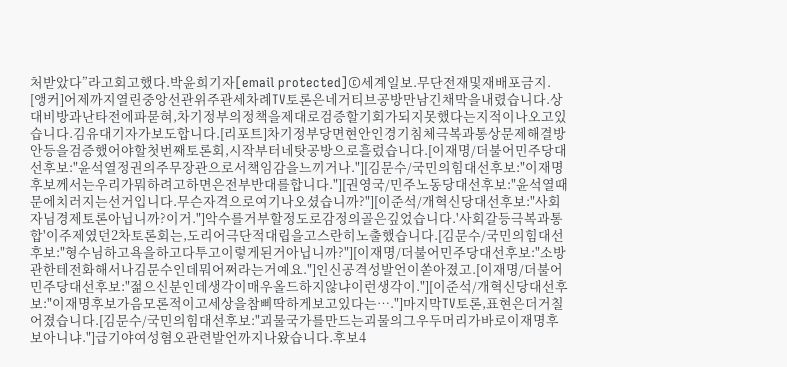처받았다”라고회고했다.박윤희기자[email protected]©세계일보.무단전재및재배포금지.
[앵커]어제까지열린중앙선관위주관세차례TV토론은네거티브공방만남긴채막을내렸습니다.상대비방과난타전에파묻혀,차기정부의정책을제대로검증할기회가되지못했다는지적이나오고있습니다.김유대기자가보도합니다.[리포트]차기정부당면현안인경기침체극복과통상문제해결방안등을검증했어야할첫번째토론회,시작부터네탓공방으로흘렀습니다.[이재명/더불어민주당대선후보:"윤석열정권의주무장관으로서책임감을느끼거나."][김문수/국민의힘대선후보:"이재명후보께서는우리가뭐하려고하면은전부반대를합니다."][권영국/민주노동당대선후보:"윤석열때문에치러지는선거입니다.무슨자격으로여기나오셨습니까?"][이준석/개혁신당대선후보:"사회자님경제토론아닙니까?이거."]악수를거부할정도로감정의골은깊었습니다.'사회갈등극복과통합'이주제였던2차토론회는,도리어극단적대립을고스란히노출했습니다.[김문수/국민의힘대선후보:"형수님하고욕을하고다투고이렇게된거아닙니까?"][이재명/더불어민주당대선후보:"소방관한테전화해서나김문수인데뭐어쩌라는거예요."]인신공격성발언이쏟아졌고.[이재명/더불어민주당대선후보:"젊으신분인데생각이매우올드하지않냐이런생각이."][이준석/개혁신당대선후보:"이재명후보가음모론적이고세상을참삐딱하게보고있다는…."]마지막TV토론,표현은더거칠어졌습니다.[김문수/국민의힘대선후보:"괴물국가를만드는괴물의그우두머리가바로이재명후보아니냐."]급기야여성혐오관련발언까지나왔습니다.후보4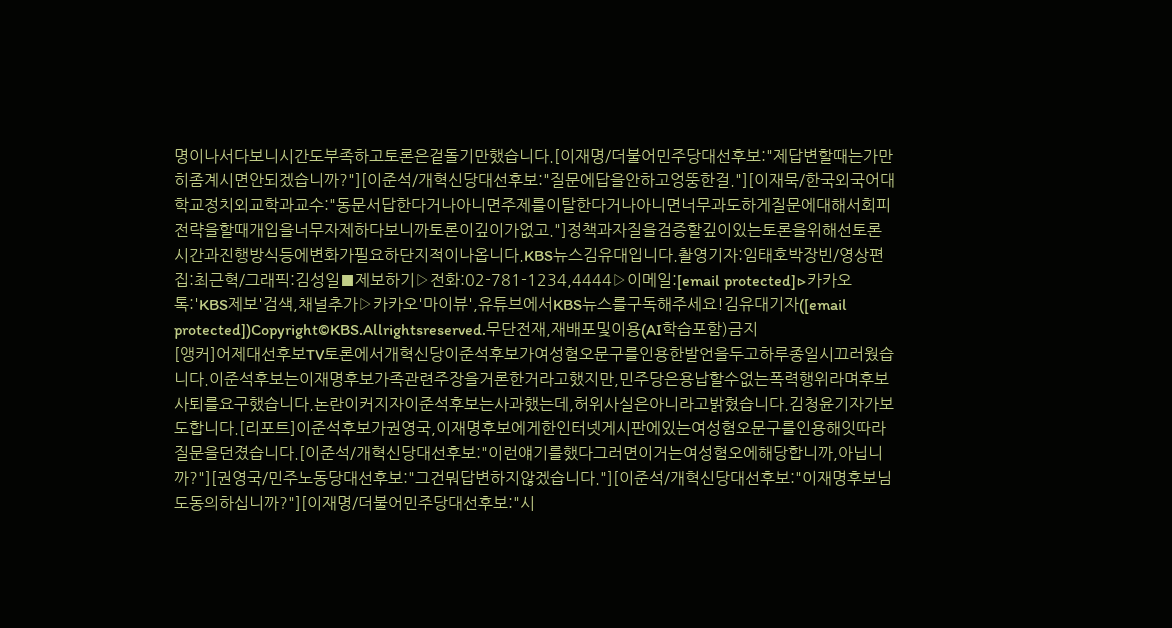명이나서다보니시간도부족하고토론은겉돌기만했습니다.[이재명/더불어민주당대선후보:"제답변할때는가만히좀계시면안되겠습니까?"][이준석/개혁신당대선후보:"질문에답을안하고엉뚱한걸."][이재묵/한국외국어대학교정치외교학과교수:"동문서답한다거나아니면주제를이탈한다거나아니면너무과도하게질문에대해서회피전략을할때개입을너무자제하다보니까토론이깊이가없고."]정책과자질을검증할깊이있는토론을위해선토론시간과진행방식등에변화가필요하단지적이나옵니다.KBS뉴스김유대입니다.촬영기자:임태호박장빈/영상편집:최근혁/그래픽:김성일■제보하기▷전화:02-781-1234,4444▷이메일:[email protected]▷카카오톡:'KBS제보'검색,채널추가▷카카오'마이뷰',유튜브에서KBS뉴스를구독해주세요!김유대기자([email protected])Copyright©KBS.Allrightsreserved.무단전재,재배포및이용(AI학습포함)금지
[앵커]어제대선후보TV토론에서개혁신당이준석후보가여성혐오문구를인용한발언을두고하루종일시끄러웠습니다.이준석후보는이재명후보가족관련주장을거론한거라고했지만,민주당은용납할수없는폭력행위라며후보사퇴를요구했습니다.논란이커지자이준석후보는사과했는데,허위사실은아니라고밝혔습니다.김청윤기자가보도합니다.[리포트]이준석후보가권영국,이재명후보에게한인터넷게시판에있는여성혐오문구를인용해잇따라질문을던졌습니다.[이준석/개혁신당대선후보:"이런얘기를했다그러면이거는여성혐오에해당합니까,아닙니까?"][권영국/민주노동당대선후보:"그건뭐답변하지않겠습니다."][이준석/개혁신당대선후보:"이재명후보님도동의하십니까?"][이재명/더불어민주당대선후보:"시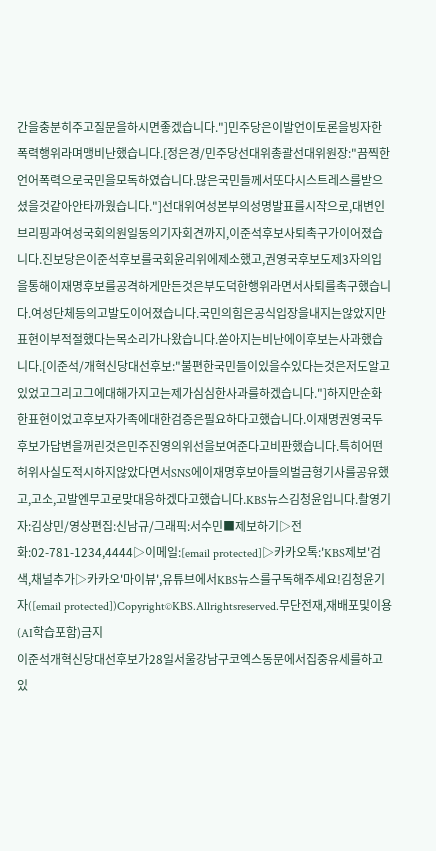간을충분히주고질문을하시면좋겠습니다."]민주당은이발언이토론을빙자한폭력행위라며맹비난했습니다.[정은경/민주당선대위총괄선대위원장:"끔찍한언어폭력으로국민을모독하였습니다.많은국민들께서또다시스트레스를받으셨을것같아안타까웠습니다."]선대위여성본부의성명발표를시작으로,대변인브리핑과여성국회의원일동의기자회견까지,이준석후보사퇴촉구가이어졌습니다.진보당은이준석후보를국회윤리위에제소했고,권영국후보도제3자의입을통해이재명후보를공격하게만든것은부도덕한행위라면서사퇴를촉구했습니다.여성단체등의고발도이어졌습니다.국민의힘은공식입장을내지는않았지만표현이부적절했다는목소리가나왔습니다.쏟아지는비난에이후보는사과했습니다.[이준석/개혁신당대선후보:"불편한국민들이있을수있다는것은저도알고있었고그리고그에대해가지고는제가심심한사과를하겠습니다."]하지만순화한표현이었고후보자가족에대한검증은필요하다고했습니다.이재명권영국두후보가답변을꺼린것은민주진영의위선을보여준다고비판했습니다.특히어떤허위사실도적시하지않았다면서SNS에이재명후보아들의벌금형기사를공유했고,고소,고발엔무고로맞대응하겠다고했습니다.KBS뉴스김청윤입니다.촬영기자:김상민/영상편집:신남규/그래픽:서수민■제보하기▷전화:02-781-1234,4444▷이메일:[email protected]▷카카오톡:'KBS제보'검색,채널추가▷카카오'마이뷰',유튜브에서KBS뉴스를구독해주세요!김청윤기자([email protected])Copyright©KBS.Allrightsreserved.무단전재,재배포및이용(AI학습포함)금지
이준석개혁신당대선후보가28일서울강남구코엑스동문에서집중유세를하고있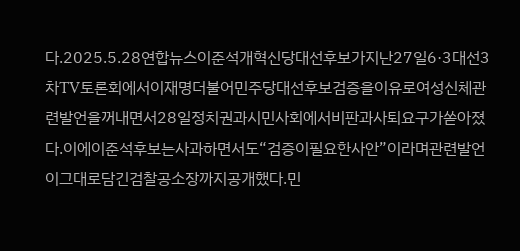다.2025.5.28연합뉴스이준석개혁신당대선후보가지난27일6·3대선3차TV토론회에서이재명더불어민주당대선후보검증을이유로여성신체관련발언을꺼내면서28일정치권과시민사회에서비판과사퇴요구가쏟아졌다.이에이준석후보는사과하면서도“검증이필요한사안”이라며관련발언이그대로담긴검찰공소장까지공개했다.민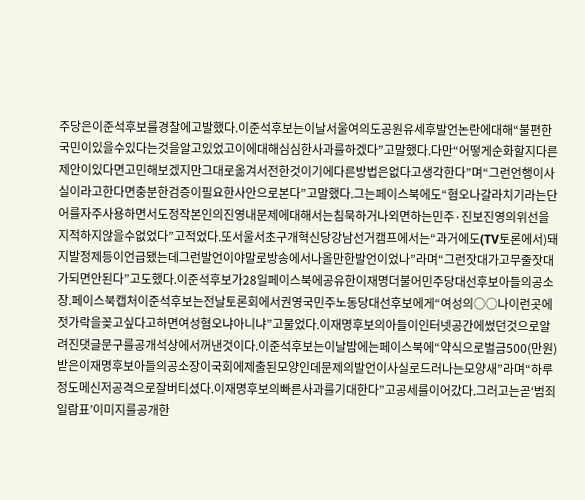주당은이준석후보를경찰에고발했다.이준석후보는이날서울여의도공원유세후발언논란에대해“불편한국민이있을수있다는것을알고있었고이에대해심심한사과를하겠다”고말했다.다만“어떻게순화할지다른제안이있다면고민해보겠지만그대로옮겨서전한것이기에다른방법은없다고생각한다”며“그런언행이사실이라고한다면충분한검증이필요한사안으로본다”고말했다.그는페이스북에도“혐오나갈라치기라는단어를자주사용하면서도정작본인의진영내문제에대해서는침묵하거나외면하는민주·진보진영의위선을지적하지않을수없었다”고적었다.또서울서초구개혁신당강남선거캠프에서는“과거에도(TV토론에서)돼지발정제등이언급됐는데그런발언이야말로방송에서나올만한발언이었나”라며“그런잣대가고무줄잣대가되면안된다”고도했다.이준석후보가28일페이스북에공유한이재명더불어민주당대선후보아들의공소장.페이스북캡처이준석후보는전날토론회에서권영국민주노동당대선후보에게“여성의○○나이런곳에젓가락을꽂고싶다고하면여성혐오냐아니냐”고물었다.이재명후보의아들이인터넷공간에썼던것으로알려진댓글문구를공개석상에서꺼낸것이다.이준석후보는이날밤에는페이스북에“약식으로벌금500(만원)받은이재명후보아들의공소장이국회에제출된모양인데문제의발언이사실로드러나는모양새”라며“하루정도메신저공격으로잘버티셨다.이재명후보의빠른사과를기대한다”고공세를이어갔다.그러고는곧‘범죄일람표’이미지를공개한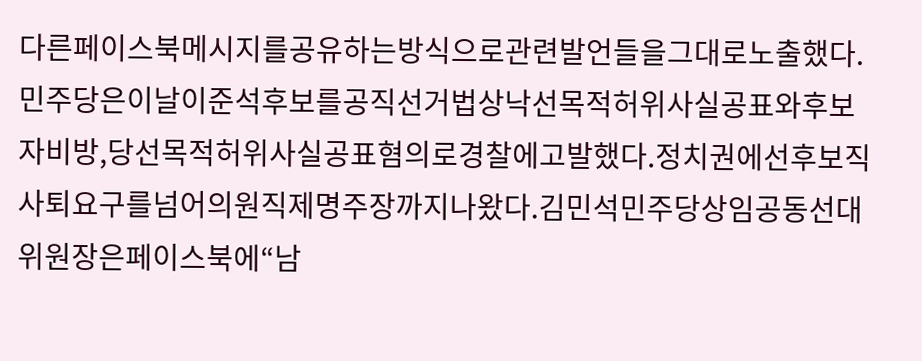다른페이스북메시지를공유하는방식으로관련발언들을그대로노출했다.민주당은이날이준석후보를공직선거법상낙선목적허위사실공표와후보자비방,당선목적허위사실공표혐의로경찰에고발했다.정치권에선후보직사퇴요구를넘어의원직제명주장까지나왔다.김민석민주당상임공동선대위원장은페이스북에“남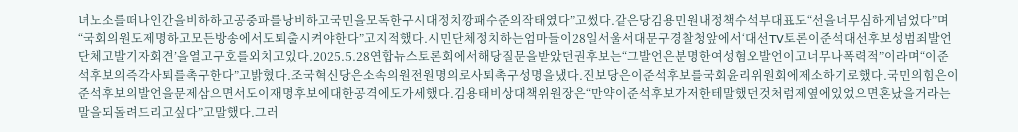녀노소를떠나인간을비하하고공중파를낭비하고국민을모독한구시대정치깡패수준의작태였다”고썼다.같은당김용민원내정책수석부대표도“선을너무심하게넘었다”며“국회의원도제명하고모든방송에서도퇴출시켜야한다”고지적했다.시민단체정치하는엄마들이28일서울서대문구경찰청앞에서‘대선TV토론이준석대선후보성범죄발언단체고발기자회견’을열고구호를외치고있다.2025.5.28연합뉴스토론회에서해당질문을받았던권후보는“그발언은분명한여성혐오발언이고너무나폭력적”이라며“이준석후보의즉각사퇴를촉구한다”고밝혔다.조국혁신당은소속의원전원명의로사퇴촉구성명을냈다.진보당은이준석후보를국회윤리위원회에제소하기로했다.국민의힘은이준석후보의발언을문제삼으면서도이재명후보에대한공격에도가세했다.김용태비상대책위원장은“만약이준석후보가저한테말했던것처럼제옆에있었으면혼났을거라는말을되돌려드리고싶다”고말했다.그러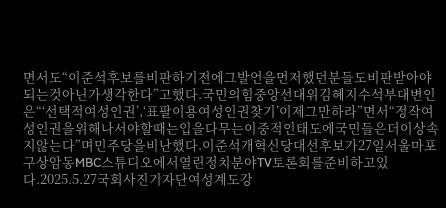면서도“이준석후보를비판하기전에그발언을먼저했던분들도비판받아야되는것아닌가생각한다”고했다.국민의힘중앙선대위김혜지수석부대변인은“‘선택적여성인권’,‘표팔이용여성인권찾기’이제그만하라”면서“정작여성인권을위해나서야할때는입을다무는이중적인태도에국민들은더이상속지않는다”며민주당을비난했다.이준석개혁신당대선후보가27일서울마포구상암동MBC스튜디오에서열린정치분야TV토론회를준비하고있다.2025.5.27국회사진기자단여성계도강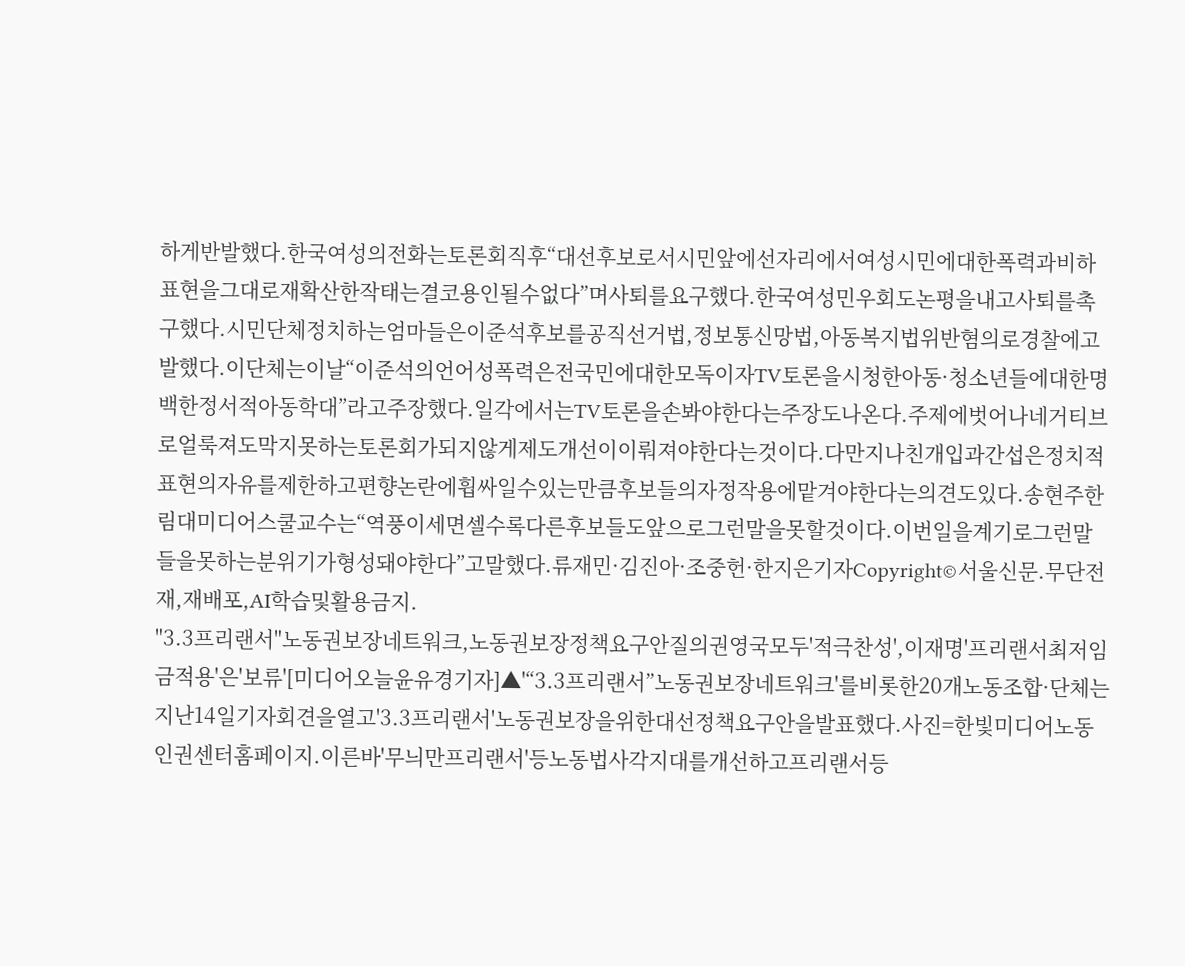하게반발했다.한국여성의전화는토론회직후“대선후보로서시민앞에선자리에서여성시민에대한폭력과비하표현을그대로재확산한작태는결코용인될수없다”며사퇴를요구했다.한국여성민우회도논평을내고사퇴를촉구했다.시민단체정치하는엄마들은이준석후보를공직선거법,정보통신망법,아동복지법위반혐의로경찰에고발했다.이단체는이날“이준석의언어성폭력은전국민에대한모독이자TV토론을시청한아동·청소년들에대한명백한정서적아동학대”라고주장했다.일각에서는TV토론을손봐야한다는주장도나온다.주제에벗어나네거티브로얼룩져도막지못하는토론회가되지않게제도개선이이뤄져야한다는것이다.다만지나친개입과간섭은정치적표현의자유를제한하고편향논란에휩싸일수있는만큼후보들의자정작용에맡겨야한다는의견도있다.송현주한림대미디어스쿨교수는“역풍이세면셀수록다른후보들도앞으로그런말을못할것이다.이번일을계기로그런말들을못하는분위기가형성돼야한다”고말했다.류재민·김진아·조중헌·한지은기자Copyright©서울신문.무단전재,재배포,AI학습및활용금지.
"3.3프리랜서"노동권보장네트워크,노동권보장정책요구안질의권영국모두'적극찬성',이재명'프리랜서최저임금적용'은'보류'[미디어오늘윤유경기자]▲'“3.3프리랜서”노동권보장네트워크'를비롯한20개노동조합·단체는지난14일기자회견을열고'3.3프리랜서'노동권보장을위한대선정책요구안을발표했다.사진=한빛미디어노동인권센터홈페이지.이른바'무늬만프리랜서'등노동법사각지대를개선하고프리랜서등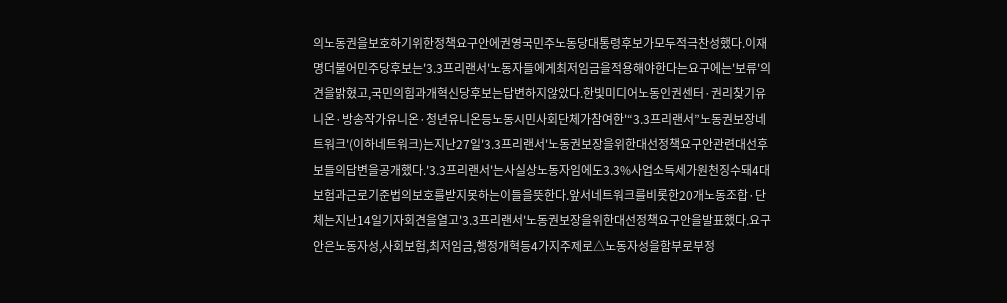의노동권을보호하기위한정책요구안에권영국민주노동당대통령후보가모두적극찬성했다.이재명더불어민주당후보는'3.3프리랜서'노동자들에게최저임금을적용해야한다는요구에는'보류'의견을밝혔고,국민의힘과개혁신당후보는답변하지않았다.한빛미디어노동인권센터·권리찾기유니온·방송작가유니온·청년유니온등노동시민사회단체가참여한'“3.3프리랜서”노동권보장네트워크'(이하네트워크)는지난27일'3.3프리랜서'노동권보장을위한대선정책요구안관련대선후보들의답변을공개했다.'3.3프리랜서'는사실상노동자임에도3.3%사업소득세가원천징수돼4대보험과근로기준법의보호를받지못하는이들을뜻한다.앞서네트워크를비롯한20개노동조합·단체는지난14일기자회견을열고'3.3프리랜서'노동권보장을위한대선정책요구안을발표했다.요구안은노동자성,사회보험,최저임금,행정개혁등4가지주제로△노동자성을함부로부정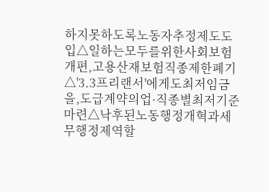하지못하도록노동자추정제도도입△일하는모두를위한사회보험개편,고용산재보험직종제한폐기△'3.3프리랜서'에게도최저임금을,도급계약의업·직종별최저기준마련△낙후된노동행정개혁과세무행정제역할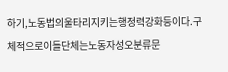하기,노동법의울타리지키는행정력강화등이다.구체적으로이들단체는노동자성오분류문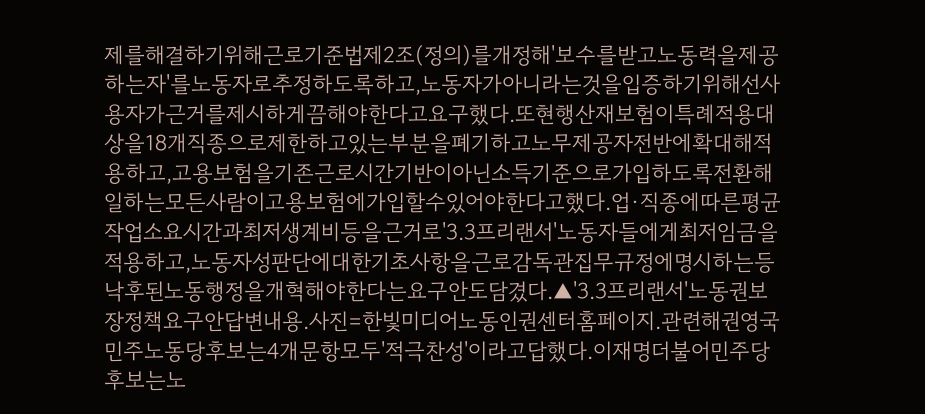제를해결하기위해근로기준법제2조(정의)를개정해'보수를받고노동력을제공하는자'를노동자로추정하도록하고,노동자가아니라는것을입증하기위해선사용자가근거를제시하게끔해야한다고요구했다.또현행산재보험이특례적용대상을18개직종으로제한하고있는부분을폐기하고노무제공자전반에확대해적용하고,고용보험을기존근로시간기반이아닌소득기준으로가입하도록전환해일하는모든사람이고용보험에가입할수있어야한다고했다.업·직종에따른평균작업소요시간과최저생계비등을근거로'3.3프리랜서'노동자들에게최저임금을적용하고,노동자성판단에대한기초사항을근로감독관집무규정에명시하는등낙후된노동행정을개혁해야한다는요구안도담겼다.▲'3.3프리랜서'노동권보장정책요구안답변내용.사진=한빛미디어노동인권센터홈페이지.관련해권영국민주노동당후보는4개문항모두'적극찬성'이라고답했다.이재명더불어민주당후보는노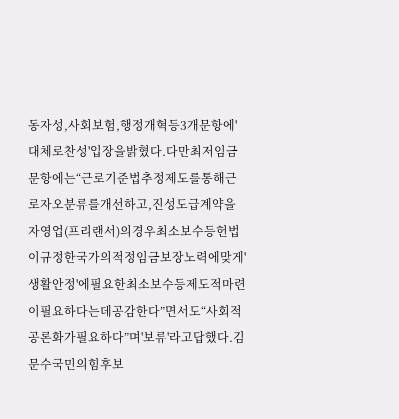동자성,사회보험,행정개혁등3개문항에'대체로찬성'입장을밝혔다.다만최저임금문항에는“근로기준법추정제도를통해근로자오분류를개선하고,진성도급계약을자영업(프리랜서)의경우최소보수등헌법이규정한국가의적정임금보장노력에맞게'생활안정'에필요한최소보수등제도적마련이필요하다는데공감한다”면서도“사회적공론화가필요하다”며'보류'라고답했다.김문수국민의힘후보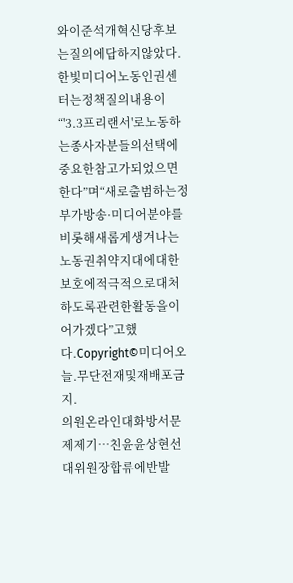와이준석개혁신당후보는질의에답하지않았다.한빛미디어노동인권센터는정책질의내용이“'3.3프리랜서'로노동하는종사자분들의선택에중요한참고가되었으면한다”며“새로출범하는정부가방송·미디어분야를비롯해새롭게생겨나는노동권취약지대에대한보호에적극적으로대처하도록관련한활동을이어가겠다”고했다.Copyright©미디어오늘.무단전재및재배포금지.
의원온라인대화방서문제제기…친윤윤상현선대위원장합류에반발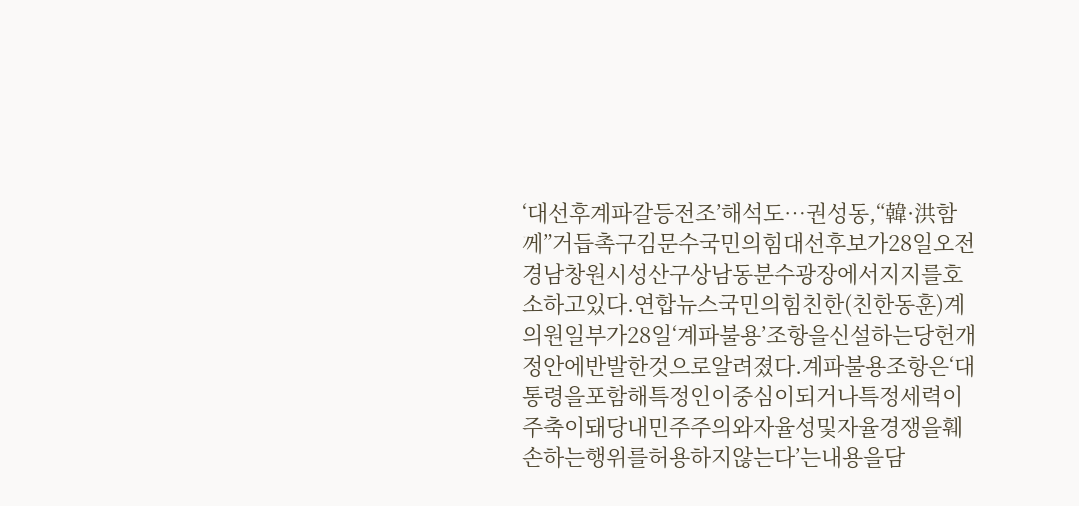‘대선후계파갈등전조’해석도…권성동,“韓·洪함께”거듭촉구김문수국민의힘대선후보가28일오전경남창원시성산구상남동분수광장에서지지를호소하고있다.연합뉴스국민의힘친한(친한동훈)계의원일부가28일‘계파불용’조항을신설하는당헌개정안에반발한것으로알려졌다.계파불용조항은‘대통령을포함해특정인이중심이되거나특정세력이주축이돼당내민주주의와자율성및자율경쟁을훼손하는행위를허용하지않는다’는내용을담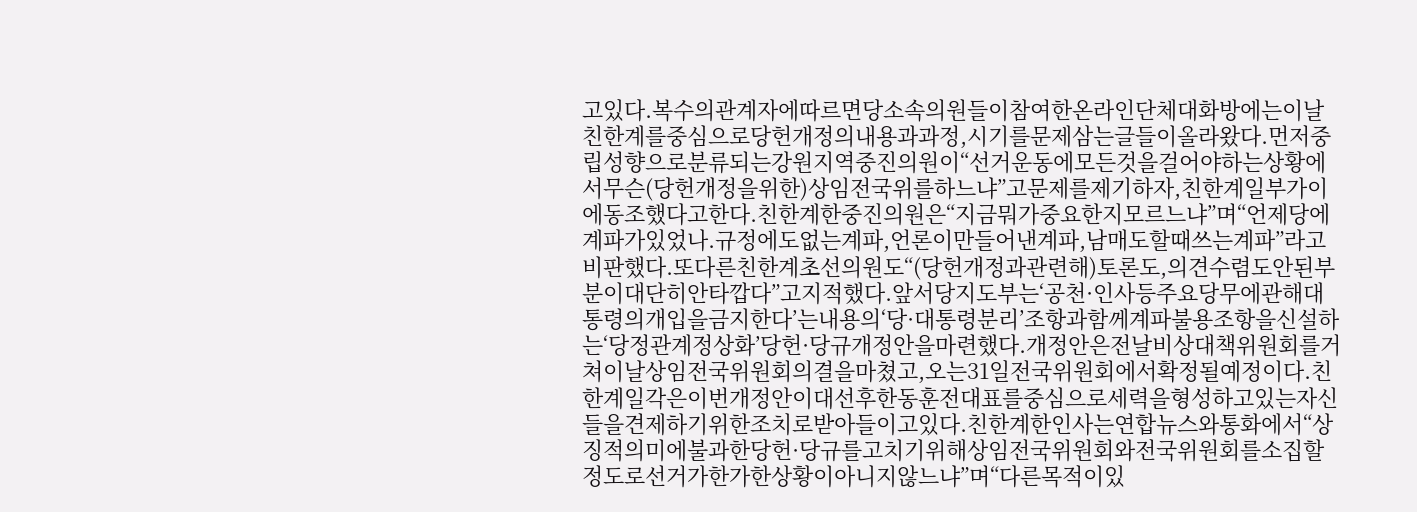고있다.복수의관계자에따르면당소속의원들이참여한온라인단체대화방에는이날친한계를중심으로당헌개정의내용과과정,시기를문제삼는글들이올라왔다.먼저중립성향으로분류되는강원지역중진의원이“선거운동에모든것을걸어야하는상황에서무슨(당헌개정을위한)상임전국위를하느냐”고문제를제기하자,친한계일부가이에동조했다고한다.친한계한중진의원은“지금뭐가중요한지모르느냐”며“언제당에계파가있었나.규정에도없는계파,언론이만들어낸계파,남매도할때쓰는계파”라고비판했다.또다른친한계초선의원도“(당헌개정과관련해)토론도,의견수렴도안된부분이대단히안타깝다”고지적했다.앞서당지도부는‘공천·인사등주요당무에관해대통령의개입을금지한다’는내용의‘당·대통령분리’조항과함께계파불용조항을신설하는‘당정관계정상화’당헌·당규개정안을마련했다.개정안은전날비상대책위원회를거쳐이날상임전국위원회의결을마쳤고,오는31일전국위원회에서확정될예정이다.친한계일각은이번개정안이대선후한동훈전대표를중심으로세력을형성하고있는자신들을견제하기위한조치로받아들이고있다.친한계한인사는연합뉴스와통화에서“상징적의미에불과한당헌·당규를고치기위해상임전국위원회와전국위원회를소집할정도로선거가한가한상황이아니지않느냐”며“다른목적이있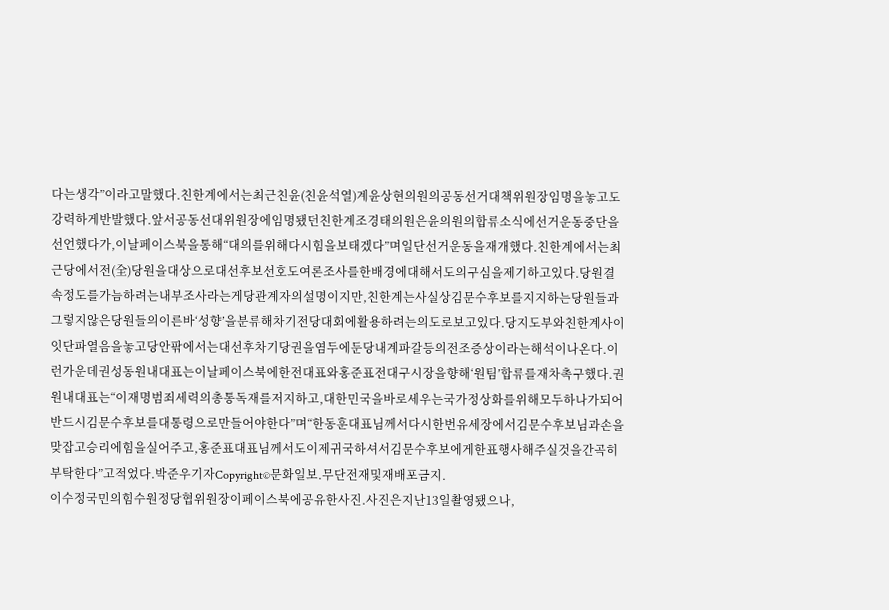다는생각”이라고말했다.친한계에서는최근친윤(친윤석열)계윤상현의원의공동선거대책위원장임명을놓고도강력하게반발했다.앞서공동선대위원장에임명됐던친한계조경태의원은윤의원의합류소식에선거운동중단을선언했다가,이날페이스북을통해“대의를위해다시힘을보태겠다”며일단선거운동을재개했다.친한계에서는최근당에서전(全)당원을대상으로대선후보선호도여론조사를한배경에대해서도의구심을제기하고있다.당원결속정도를가늠하려는내부조사라는게당관계자의설명이지만,친한계는사실상김문수후보를지지하는당원들과그렇지않은당원들의이른바‘성향’을분류해차기전당대회에활용하려는의도로보고있다.당지도부와친한계사이잇단파열음을놓고당안팎에서는대선후차기당권을염두에둔당내계파갈등의전조증상이라는해석이나온다.이런가운데권성동원내대표는이날페이스북에한전대표와홍준표전대구시장을향해‘원팀’합류를재차촉구했다.권원내대표는“이재명범죄세력의총통독재를저지하고,대한민국을바로세우는국가정상화를위해모두하나가되어반드시김문수후보를대통령으로만들어야한다”며“한동훈대표님께서다시한번유세장에서김문수후보님과손을맞잡고승리에힘을실어주고,홍준표대표님께서도이제귀국하셔서김문수후보에게한표행사해주실것을간곡히부탁한다”고적었다.박준우기자Copyright©문화일보.무단전재및재배포금지.
이수정국민의힘수원정당협위원장이페이스북에공유한사진.사진은지난13일촬영됐으나,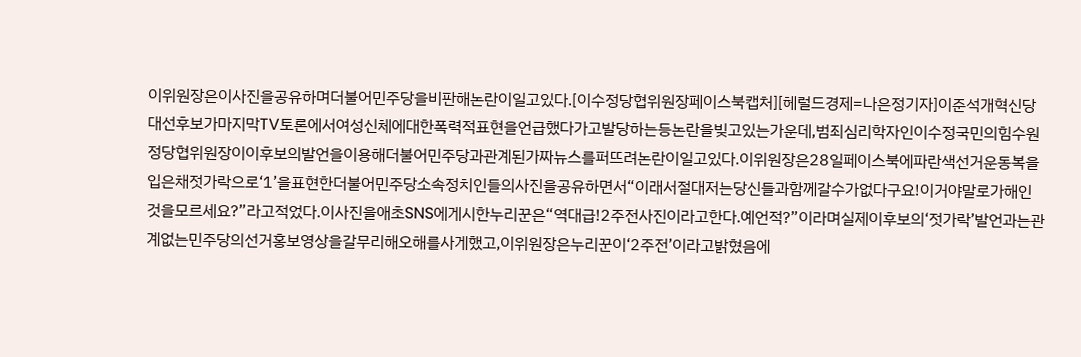이위원장은이사진을공유하며더불어민주당을비판해논란이일고있다.[이수정당협위원장페이스북캡처][헤럴드경제=나은정기자]이준석개혁신당대선후보가마지막TV토론에서여성신체에대한폭력적표현을언급했다가고발당하는등논란을빚고있는가운데,범죄심리학자인이수정국민의힘수원정당협위원장이이후보의발언을이용해더불어민주당과관계된가짜뉴스를퍼뜨려논란이일고있다.이위원장은28일페이스북에파란색선거운동복을입은채젓가락으로‘1’을표현한더불어민주당소속정치인들의사진을공유하면서“이래서절대저는당신들과함께갈수가없다구요!이거야말로가해인것을모르세요?”라고적었다.이사진을애초SNS에게시한누리꾼은“역대급!2주전사진이라고한다.예언적?”이라며실제이후보의‘젓가락’발언과는관계없는민주당의선거홍보영상을갈무리해오해를사게했고,이위원장은누리꾼이‘2주전’이라고밝혔음에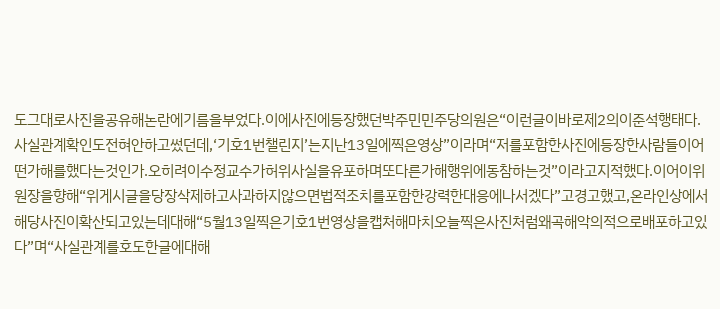도그대로사진을공유해논란에기름을부었다.이에사진에등장했던박주민민주당의원은“이런글이바로제2의이준석행태다.사실관계확인도전혀안하고썼던데,‘기호1번챌린지’는지난13일에찍은영상”이라며“저를포함한사진에등장한사람들이어떤가해를했다는것인가.오히려이수정교수가허위사실을유포하며또다른가해행위에동참하는것”이라고지적했다.이어이위원장을향해“위게시글을당장삭제하고사과하지않으면법적조치를포함한강력한대응에나서겠다”고경고했고,온라인상에서해당사진이확산되고있는데대해“5월13일찍은기호1번영상을캡처해마치오늘찍은사진처럼왜곡해악의적으로배포하고있다”며“사실관계를호도한글에대해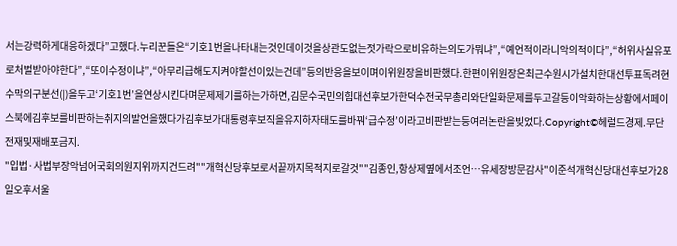서는강력하게대응하겠다”고했다.누리꾼들은“기호1번을나타내는것인데이것을상관도없는젓가락으로비유하는의도가뭐냐”,“예언적이라니악의적이다”,“허위사실유포로처벌받아야한다”,“또이수정이냐”,“아무리급해도지켜야할선이있는건데”등의반응을보이며이위원장을비판했다.한편이위원장은최근수원시가설치한대선투표독려현수막의구분선(|)을두고‘기호1번’을연상시킨다며문제제기를하는가하면,김문수국민의힘대선후보가한덕수전국무총리와단일화문제를두고갈등이악화하는상황에서페이스북에김후보를비판하는취지의발언을했다가김후보가대통령후보직을유지하자태도를바꿔‘급수정’이라고비판받는등여러논란을빚었다.Copyright©헤럴드경제.무단전재및재배포금지.
"입법·사법부장악넘어국회의원지위까지건드려""개혁신당후보로서끝까지목적지로갈것""김종인,항상제옆에서조언…유세장방문감사"이준석개혁신당대선후보가28일오후서울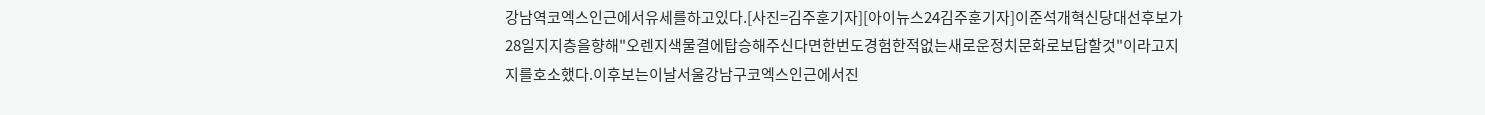강남역코엑스인근에서유세를하고있다.[사진=김주훈기자][아이뉴스24김주훈기자]이준석개혁신당대선후보가28일지지층을향해"오렌지색물결에탑승해주신다면한번도경험한적없는새로운정치문화로보답할것"이라고지지를호소했다.이후보는이날서울강남구코엑스인근에서진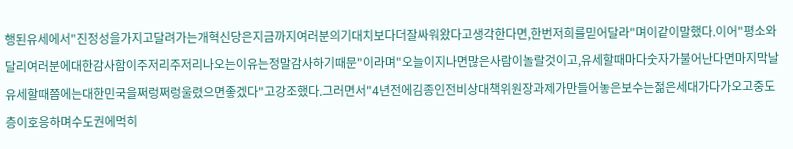행된유세에서"진정성을가지고달려가는개혁신당은지금까지여러분의기대치보다더잘싸워왔다고생각한다면,한번저희를믿어달라"며이같이말했다.이어"평소와달리여러분에대한감사함이주저리주저리나오는이유는정말감사하기때문"이라며"오늘이지나면많은사람이놀랄것이고,유세할때마다숫자가불어난다면마지막날유세할때쯤에는대한민국을쩌렁쩌렁울렸으면좋겠다"고강조했다.그러면서"4년전에김종인전비상대책위원장과제가만들어놓은보수는젊은세대가다가오고중도층이호응하며수도권에먹히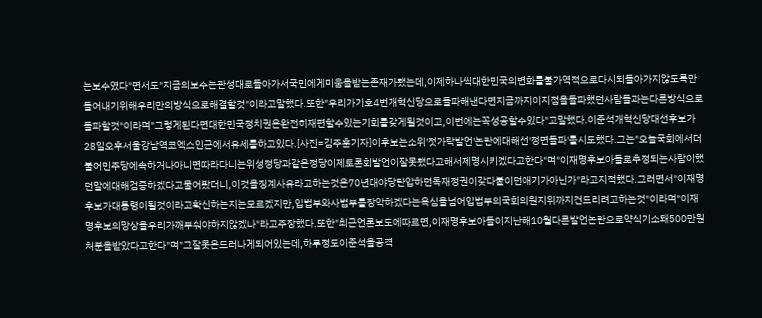는보수였다"면서도"지금의보수는관성대로돌아가서국민에게미움을받는존재가됐는데,이제하나씩대한민국의변화를불가역적으로다시되돌아가지않도록만들어내기위해우리만의방식으로해결할것"이라고말했다.또한"우리가기호4번개혁신당으로돌파해낸다면지금까지이지점을돌파했던사람들과는다른방식으로돌파할것"이라며"그렇게된다면대한민국정치권은완전히재편할수있는기회를갖게될것이고,이번에는꼭성공할수있다"고말했다.이준석개혁신당대선후보가28일오후서울강남역코엑스인근에서유세를하고있다.[사진=김주훈기자]이후보는소위'젓가락발언'논란에대해선'정면돌파'를시도했다.그는"오늘국회에서더불어민주당에속하거나아니면따라다니는위성정당과같은정당이제토론회발언이잘못됐다고해서제명시키겠다고한다"며"이재명후보아들로추정되는사람이했던말에대해검증하겠다고물어봤더니,이것을징계사유라고하는것은70년대야당탄압하던독재정권이갖다붙이던애기가아닌가"라고지적했다.그러면서"이재명후보가대통령이될것이라고확신하는지는모르겠지만,입법부와사법부를장악하겠다는욕심을넘어입법부의국회의원지위까지건드리려고하는것"이라며"이재명후보의망상을우리가깨부숴야하지않겠나"라고주장했다.또한"최근언론보도에따르면,이재명후보아들이지난해10월다른발언논란으로약식기소돼500만원처분을받았다고한다"며"그잘못은드러나게되어있는데,하루정도이준석을공격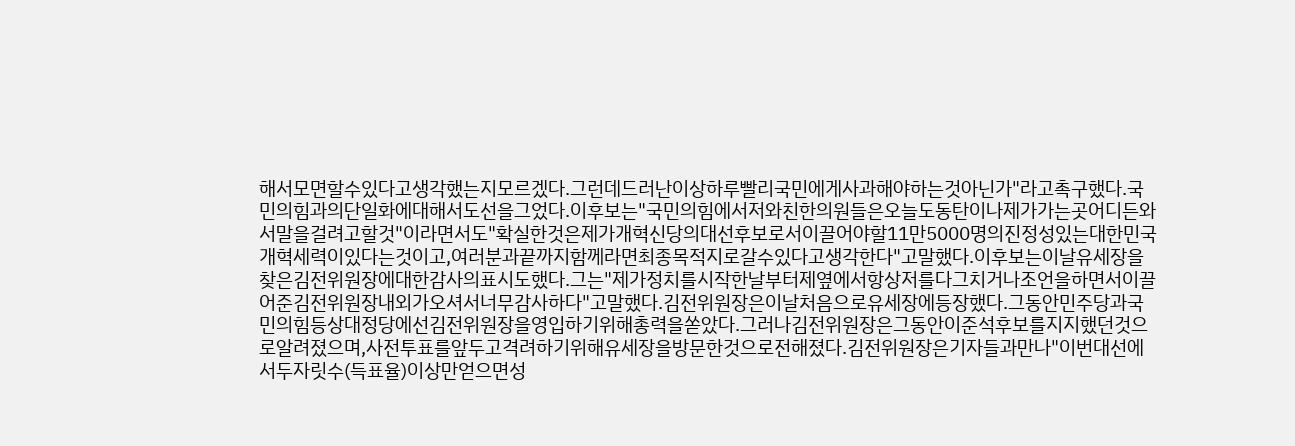해서모면할수있다고생각했는지모르겠다.그런데드러난이상하루빨리국민에게사과해야하는것아닌가"라고촉구했다.국민의힘과의단일화에대해서도선을그었다.이후보는"국민의힘에서저와친한의원들은오늘도동탄이나제가가는곳어디든와서말을걸려고할것"이라면서도"확실한것은제가개혁신당의대선후보로서이끌어야할11만5000명의진정성있는대한민국개혁세력이있다는것이고,여러분과끝까지함께라면최종목적지로갈수있다고생각한다"고말했다.이후보는이날유세장을찾은김전위원장에대한감사의표시도했다.그는"제가정치를시작한날부터제옆에서항상저를다그치거나조언을하면서이끌어준김전위원장내외가오셔서너무감사하다"고말했다.김전위원장은이날처음으로유세장에등장했다.그동안민주당과국민의힘등상대정당에선김전위원장을영입하기위해총력을쏟았다.그러나김전위원장은그동안이준석후보를지지했던것으로알려졌으며,사전투표를앞두고격려하기위해유세장을방문한것으로전해졌다.김전위원장은기자들과만나"이번대선에서두자릿수(득표율)이상만얻으면성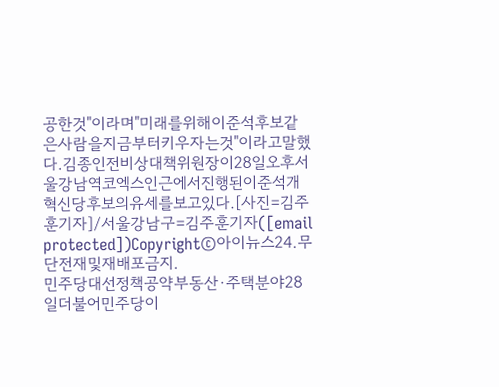공한것"이라며"미래를위해이준석후보같은사람을지금부터키우자는것"이라고말했다.김종인전비상대책위원장이28일오후서울강남역코엑스인근에서진행된이준석개혁신당후보의유세를보고있다.[사진=김주훈기자]/서울강남구=김주훈기자([email protected])Copyright©아이뉴스24.무단전재및재배포금지.
민주당대선정책공약부동산·주택분야28일더불어민주당이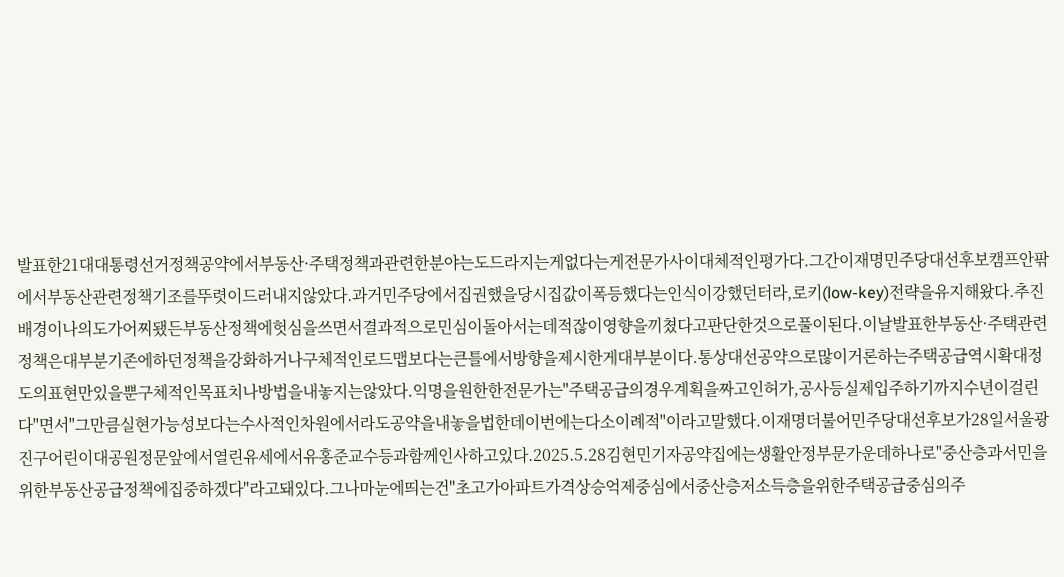발표한21대대통령선거정책공약에서부동산·주택정책과관련한분야는도드라지는게없다는게전문가사이대체적인평가다.그간이재명민주당대선후보캠프안팎에서부동산관련정책기조를뚜렷이드러내지않았다.과거민주당에서집권했을당시집값이폭등했다는인식이강했던터라,로키(low-key)전략을유지해왔다.추진배경이나의도가어찌됐든부동산정책에헛심을쓰면서결과적으로민심이돌아서는데적잖이영향을끼쳤다고판단한것으로풀이된다.이날발표한부동산·주택관련정책은대부분기존에하던정책을강화하거나구체적인로드맵보다는큰틀에서방향을제시한게대부분이다.통상대선공약으로많이거론하는주택공급역시확대정도의표현만있을뿐구체적인목표치나방법을내놓지는않았다.익명을원한한전문가는"주택공급의경우계획을짜고인허가,공사등실제입주하기까지수년이걸린다"면서"그만큼실현가능성보다는수사적인차원에서라도공약을내놓을법한데이번에는다소이례적"이라고말했다.이재명더불어민주당대선후보가28일서울광진구어린이대공원정문앞에서열린유세에서유홍준교수등과함께인사하고있다.2025.5.28김현민기자공약집에는생활안정부문가운데하나로"중산층과서민을위한부동산공급정책에집중하겠다"라고돼있다.그나마눈에띄는건"초고가아파트가격상승억제중심에서중산층저소득층을위한주택공급중심의주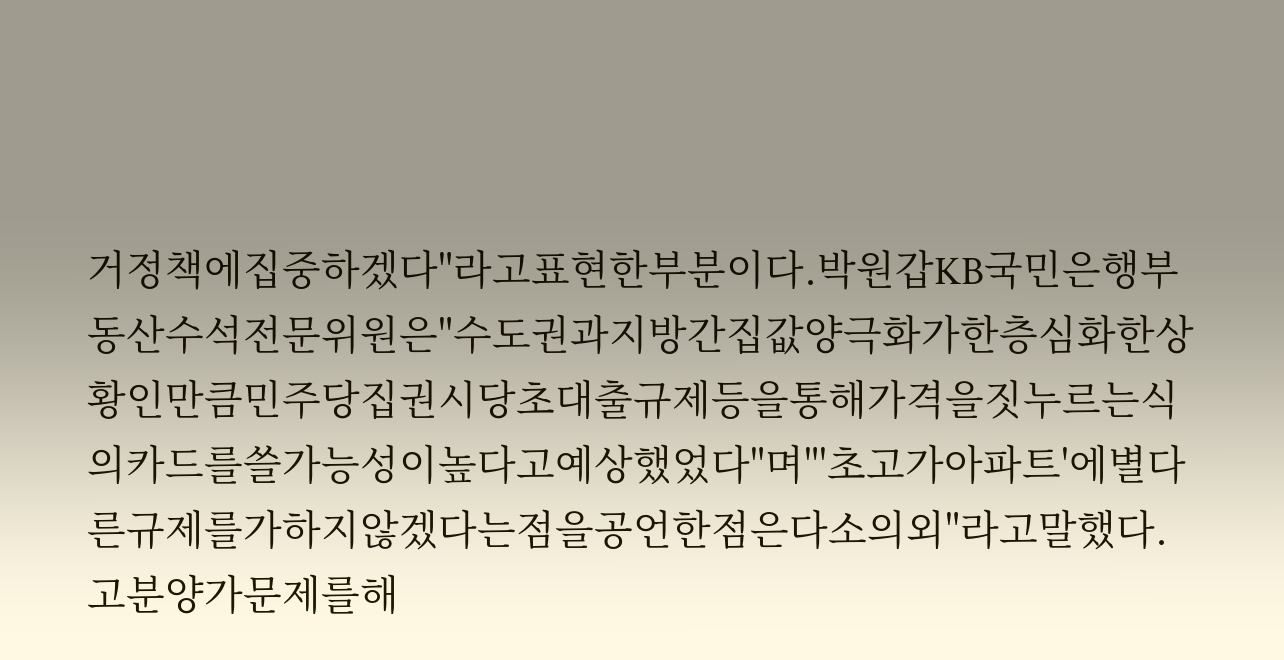거정책에집중하겠다"라고표현한부분이다.박원갑KB국민은행부동산수석전문위원은"수도권과지방간집값양극화가한층심화한상황인만큼민주당집권시당초대출규제등을통해가격을짓누르는식의카드를쓸가능성이높다고예상했었다"며"'초고가아파트'에별다른규제를가하지않겠다는점을공언한점은다소의외"라고말했다.고분양가문제를해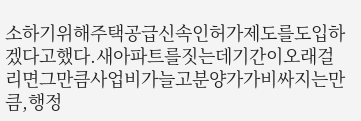소하기위해주택공급신속인허가제도를도입하겠다고했다.새아파트를짓는데기간이오래걸리면그만큼사업비가늘고분양가가비싸지는만큼,행정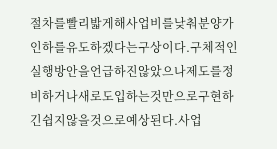절차를빨리밟게해사업비를낮춰분양가인하를유도하겠다는구상이다.구체적인실행방안을언급하진않았으나제도를정비하거나새로도입하는것만으로구현하긴쉽지않을것으로예상된다.사업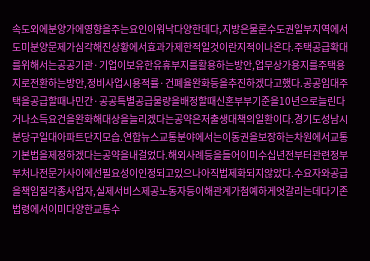속도외에분양가에영향을주는요인이워낙다양한데다,지방은물론수도권일부지역에서도미분양문제가심각해진상황에서효과가제한적일것이란지적이나온다.주택공급확대를위해서는공공기관·기업이보유한유휴부지를활용하는방안,업무상가용지를주택용지로전환하는방안,정비사업시용적률·건폐율완화등을추진하겠다고했다.공공임대주택을공급할때나민간·공공특별공급물량을배정할때신혼부부기준을10년으로늘린다거나소득요건을완화해대상을늘리겠다는공약은저출생대책의일환이다.경기도성남시분당구일대아파트단지모습.연합뉴스교통분야에서는이동권을보장하는차원에서교통기본법을제정하겠다는공약을내걸었다.해외사례등을들어이미수십년전부터관련정부부처나전문가사이에선필요성이인정되고있으나아직법제화되지않았다.수요자와공급을책임질각종사업자,실제서비스제공노동자등이해관계가첨예하게엇갈리는데다기존법령에서이미다양한교통수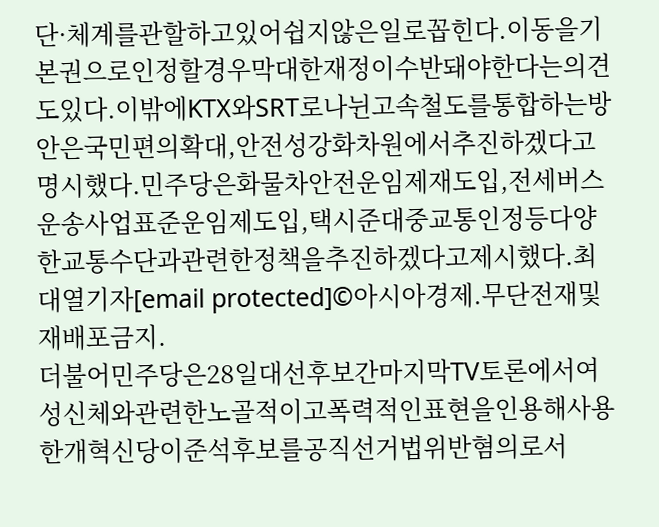단·체계를관할하고있어쉽지않은일로꼽힌다.이동을기본권으로인정할경우막대한재정이수반돼야한다는의견도있다.이밖에KTX와SRT로나뉜고속철도를통합하는방안은국민편의확대,안전성강화차원에서추진하겠다고명시했다.민주당은화물차안전운임제재도입,전세버스운송사업표준운임제도입,택시준대중교통인정등다양한교통수단과관련한정책을추진하겠다고제시했다.최대열기자[email protected]©아시아경제.무단전재및재배포금지.
더불어민주당은28일대선후보간마지막TV토론에서여성신체와관련한노골적이고폭력적인표현을인용해사용한개혁신당이준석후보를공직선거법위반혐의로서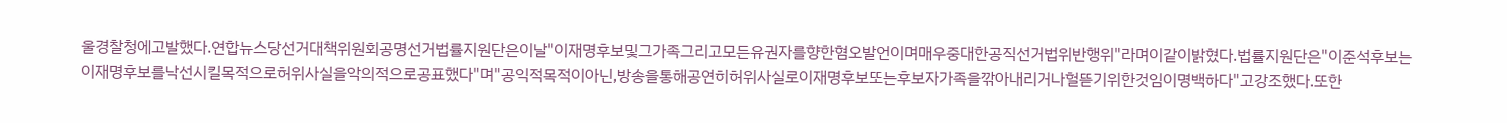울경찰청에고발했다.연합뉴스당선거대책위원회공명선거법률지원단은이날"이재명후보및그가족그리고모든유권자를향한혐오발언이며매우중대한공직선거법위반행위"라며이같이밝혔다.법률지원단은"이준석후보는이재명후보를낙선시킬목적으로허위사실을악의적으로공표했다"며"공익적목적이아닌,방송을통해공연히허위사실로이재명후보또는후보자가족을깎아내리거나헐뜯기위한것임이명백하다"고강조했다.또한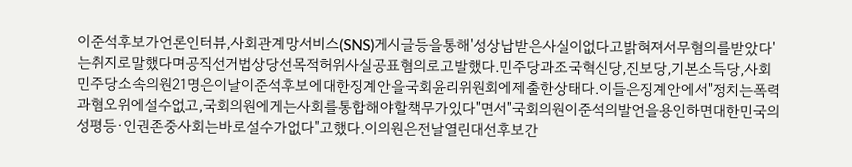이준석후보가언론인터뷰,사회관계망서비스(SNS)게시글등을통해'성상납받은사실이없다고밝혀져서무혐의를받았다'는취지로말했다며공직선거법상당선목적허위사실공표혐의로고발했다.민주당과조국혁신당,진보당,기본소득당,사회민주당소속의원21명은이날이준석후보에대한징계안을국회윤리위원회에제출한상태다.이들은징계안에서"정치는폭력과혐오위에설수없고,국회의원에게는사회를통합해야할책무가있다"면서"국회의원이준석의발언을용인하면대한민국의성평등·인권존중사회는바로설수가없다"고했다.이의원은전날열린대선후보간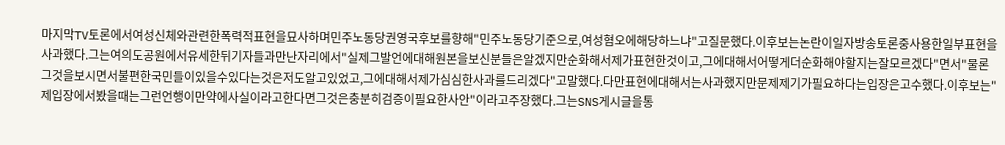마지막TV토론에서여성신체와관련한폭력적표현을묘사하며민주노동당권영국후보를향해"민주노동당기준으로,여성혐오에해당하느냐"고질문했다.이후보는논란이일자방송토론중사용한일부표현을사과했다.그는여의도공원에서유세한뒤기자들과만난자리에서"실제그발언에대해원본을보신분들은알겠지만순화해서제가표현한것이고,그에대해서어떻게더순화해야할지는잘모르겠다"면서"물론그것을보시면서불편한국민들이있을수있다는것은저도알고있었고,그에대해서제가심심한사과를드리겠다"고말했다.다만표현에대해서는사과했지만문제제기가필요하다는입장은고수했다.이후보는"제입장에서봤을때는그런언행이만약에사실이라고한다면그것은충분히검증이필요한사안"이라고주장했다.그는SNS게시글을통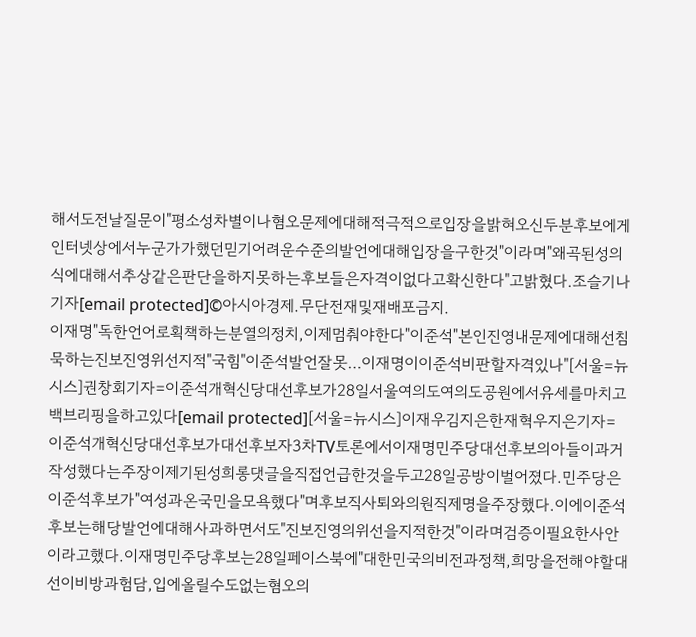해서도전날질문이"평소성차별이나혐오문제에대해적극적으로입장을밝혀오신두분후보에게인터넷상에서누군가가했던믿기어려운수준의발언에대해입장을구한것"이라며"왜곡된성의식에대해서추상같은판단을하지못하는후보들은자격이없다고확신한다"고밝혔다.조슬기나기자[email protected]©아시아경제.무단전재및재배포금지.
이재명"독한언어로획책하는분열의정치,이제멈춰야한다"이준석"본인진영내문제에대해선침묵하는진보진영위선지적"국힘"이준석발언잘못…이재명이이준석비판할자격있나"[서울=뉴시스]권창회기자=이준석개혁신당대선후보가28일서울여의도여의도공원에서유세를마치고백브리핑을하고있다[email protected][서울=뉴시스]이재우김지은한재혁우지은기자=이준석개혁신당대선후보가대선후보자3차TV토론에서이재명민주당대선후보의아들이과거작성했다는주장이제기된성희롱댓글을직접언급한것을두고28일공방이벌어졌다.민주당은이준석후보가"여성과온국민을모욕했다"며후보직사퇴와의원직제명을주장했다.이에이준석후보는해당발언에대해사과하면서도"진보진영의위선을지적한것"이라며검증이필요한사안이라고했다.이재명민주당후보는28일페이스북에"대한민국의비전과정책,희망을전해야할대선이비방과험담,입에올릴수도없는혐오의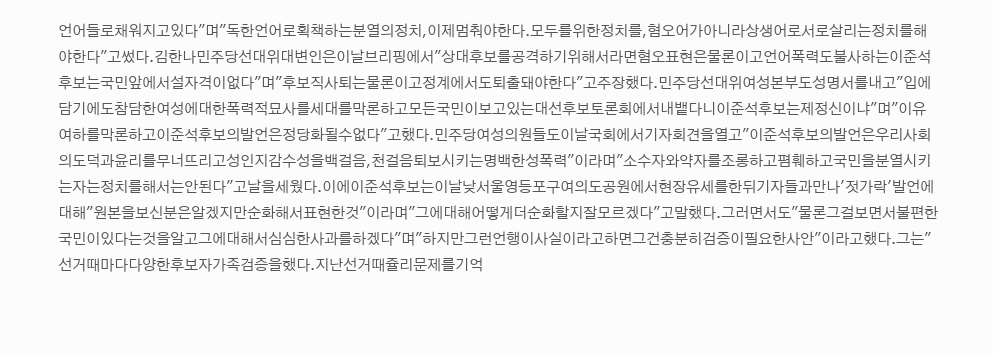언어들로채워지고있다"며"독한언어로획책하는분열의정치,이제멈춰야한다.모두를위한정치를,혐오어가아니라상생어로서로살리는정치를해야한다"고썼다.김한나민주당선대위대변인은이날브리핑에서"상대후보를공격하기위해서라면혐오표현은물론이고언어폭력도불사하는이준석후보는국민앞에서설자격이없다"며"후보직사퇴는물론이고정계에서도퇴출돼야한다"고주장했다.민주당선대위여성본부도성명서를내고"입에담기에도참담한여성에대한폭력적묘사를세대를막론하고모든국민이보고있는대선후보토론회에서내뱉다니이준석후보는제정신이냐"며"이유여하를막론하고이준석후보의발언은정당화될수없다"고했다.민주당여성의원들도이날국회에서기자회견을열고"이준석후보의발언은우리사회의도덕과윤리를무너뜨리고성인지감수성을백걸음,천걸음퇴보시키는명백한성폭력"이라며"소수자와약자를조롱하고폄훼하고국민을분열시키는자는정치를해서는안된다"고날을세웠다.이에이준석후보는이날낮서울영등포구여의도공원에서현장유세를한뒤기자들과만나'젓가락'발언에대해"원본을보신분은알겠지만순화해서표현한것"이라며"그에대해어떻게더순화할지잘모르겠다"고말했다.그러면서도"물론그걸보면서불편한국민이있다는것을알고그에대해서심심한사과를하겠다"며"하지만그런언행이사실이라고하면그건충분히검증이필요한사안"이라고했다.그는"선거때마다다양한후보자가족검증을했다.지난선거때쥴리문제를기억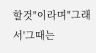할것"이라며"그래서'그때는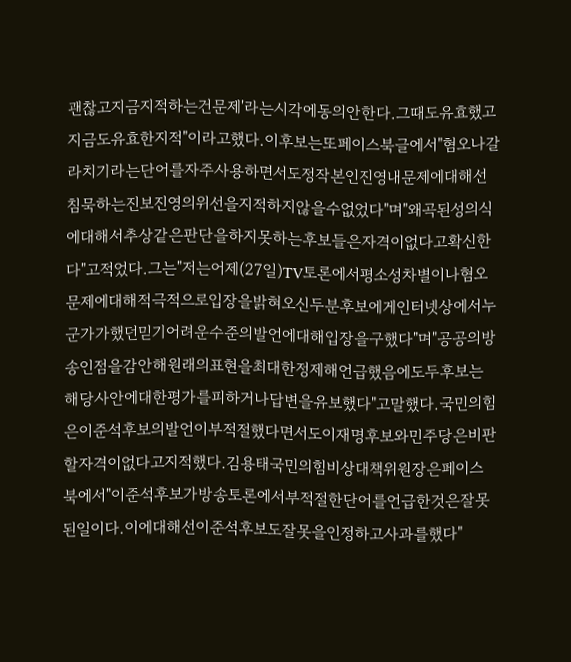괜찮고지금지적하는건문제'라는시각에동의안한다.그때도유효했고지금도유효한지적"이라고했다.이후보는또페이스북글에서"혐오나갈라치기라는단어를자주사용하면서도정작본인진영내문제에대해선침묵하는진보진영의위선을지적하지않을수없었다"며"왜곡된성의식에대해서추상같은판단을하지못하는후보들은자격이없다고확신한다"고적었다.그는"저는어제(27일)TV토론에서평소성차별이나혐오문제에대해적극적으로입장을밝혀오신두분후보에게인터넷상에서누군가가했던믿기어려운수준의발언에대해입장을구했다"며"공공의방송인점을감안해원래의표현을최대한정제해언급했음에도두후보는해당사안에대한평가를피하거나답변을유보했다"고말했다.국민의힘은이준석후보의발언이부적절했다면서도이재명후보와민주당은비판할자격이없다고지적했다.김용태국민의힘비상대책위원장은페이스북에서"이준석후보가방송토론에서부적절한단어를언급한것은잘못된일이다.이에대해선이준석후보도잘못을인정하고사과를했다"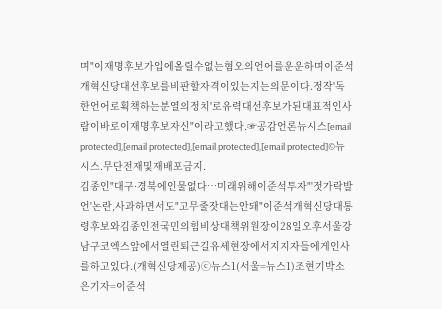며"이재명후보가입에올릴수없는혐오의언어를운운하며이준석개혁신당대선후보를비판할자격이있는지는의문이다.정작'독한언어로획책하는분열의정치'로유력대선후보가된대표적인사람이바로이재명후보자신"이라고했다.☞공감언론뉴시스[email protected],[email protected],[email protected],[email protected]©뉴시스.무단전재및재배포금지.
김종인"대구·경북에인물없다…미래위해이준석투자"'젓가락발언'논란,사과하면서도"고무줄잣대는안돼"이준석개혁신당대통령후보와김종인전국민의힘비상대책위원장이28일오후서울강남구코엑스앞에서열린퇴근길유세현장에서지지자들에게인사를하고있다.(개혁신당제공)ⓒ뉴스1(서울=뉴스1)조현기박소은기자=이준석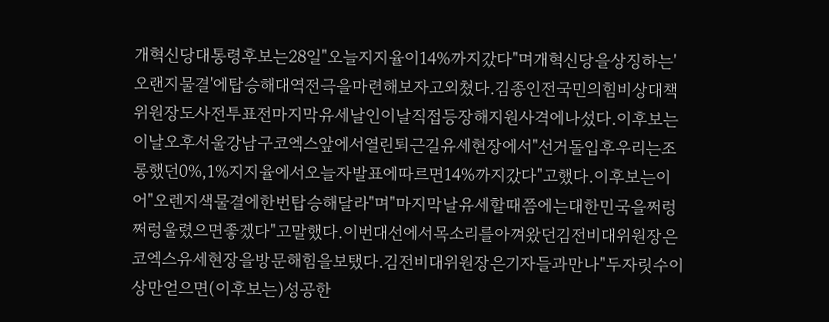개혁신당대통령후보는28일"오늘지지율이14%까지갔다"며개혁신당을상징하는'오랜지물결'에탑승해대역전극을마련해보자고외쳤다.김종인전국민의힘비상대책위원장도사전투표전마지막유세날인이날직접등장해지원사격에나섰다.이후보는이날오후서울강남구코엑스앞에서열린퇴근길유세현장에서"선거돌입후우리는조롱했던0%,1%지지율에서오늘자발표에따르면14%까지갔다"고했다.이후보는이어"오렌지색물결에한번탑승해달라"며"마지막날유세할때쯤에는대한민국을쩌렁쩌렁울렸으면좋겠다"고말했다.이번대선에서목소리를아껴왔던김전비대위원장은코엑스유세현장을방문해힘을보탰다.김전비대위원장은기자들과만나"두자릿수이상만얻으면(이후보는)성공한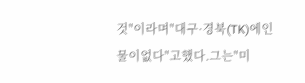것"이라며"대구·경북(TK)에인물이없다"고했다.그는"미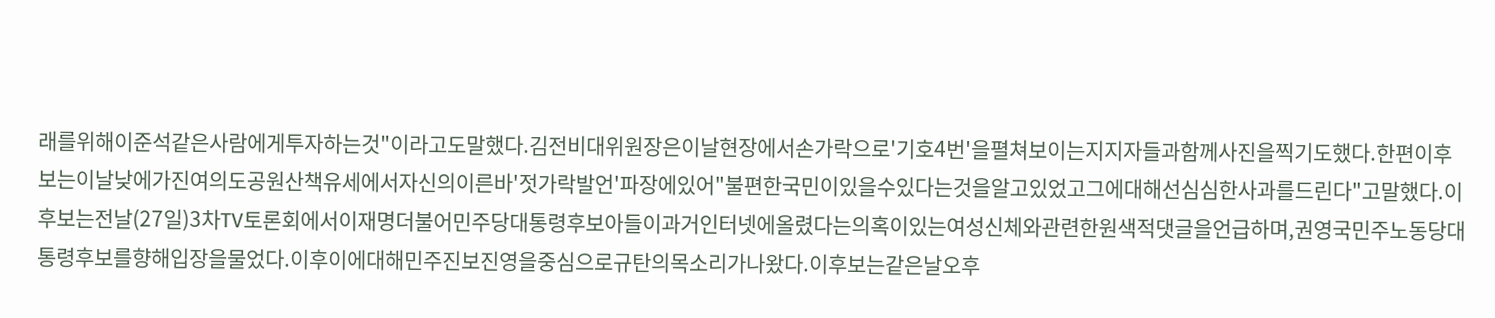래를위해이준석같은사람에게투자하는것"이라고도말했다.김전비대위원장은이날현장에서손가락으로'기호4번'을펼쳐보이는지지자들과함께사진을찍기도했다.한편이후보는이날낮에가진여의도공원산책유세에서자신의이른바'젓가락발언'파장에있어"불편한국민이있을수있다는것을알고있었고그에대해선심심한사과를드린다"고말했다.이후보는전날(27일)3차TV토론회에서이재명더불어민주당대통령후보아들이과거인터넷에올렸다는의혹이있는여성신체와관련한원색적댓글을언급하며,권영국민주노동당대통령후보를향해입장을물었다.이후이에대해민주진보진영을중심으로규탄의목소리가나왔다.이후보는같은날오후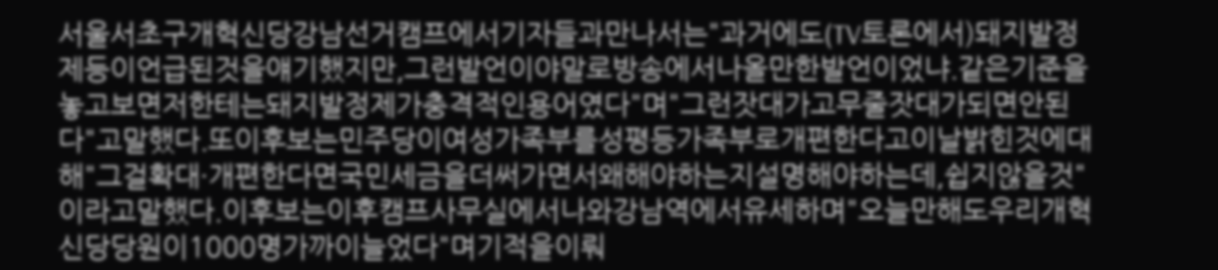서울서초구개혁신당강남선거캠프에서기자들과만나서는"과거에도(TV토론에서)돼지발정제등이언급된것을얘기했지만,그런발언이야말로방송에서나올만한발언이었냐.같은기준을놓고보면저한테는돼지발정제가충격적인용어였다"며"그런잣대가고무줄잣대가되면안된다"고말했다.또이후보는민주당이여성가족부를성평등가족부로개편한다고이날밝힌것에대해"그걸확대·개편한다면국민세금을더써가면서왜해야하는지설명해야하는데,쉽지않을것"이라고말했다.이후보는이후캠프사무실에서나와강남역에서유세하며"오늘만해도우리개혁신당당원이1000명가까이늘었다"며기적을이뤄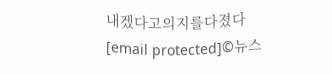내겠다고의지를다졌다[email protected]©뉴스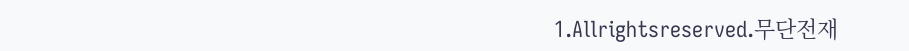1.Allrightsreserved.무단전재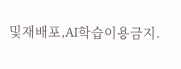및재배포,AI학습이용금지.